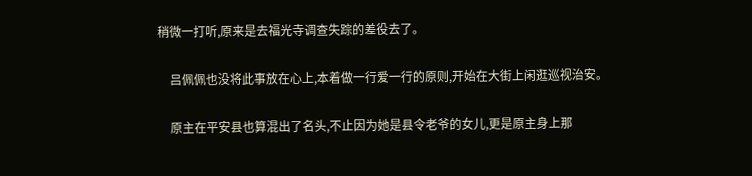稍微一打听,原来是去福光寺调查失踪的差役去了。

    吕佩佩也没将此事放在心上,本着做一行爱一行的原则,开始在大街上闲逛巡视治安。

    原主在平安县也算混出了名头,不止因为她是县令老爷的女儿,更是原主身上那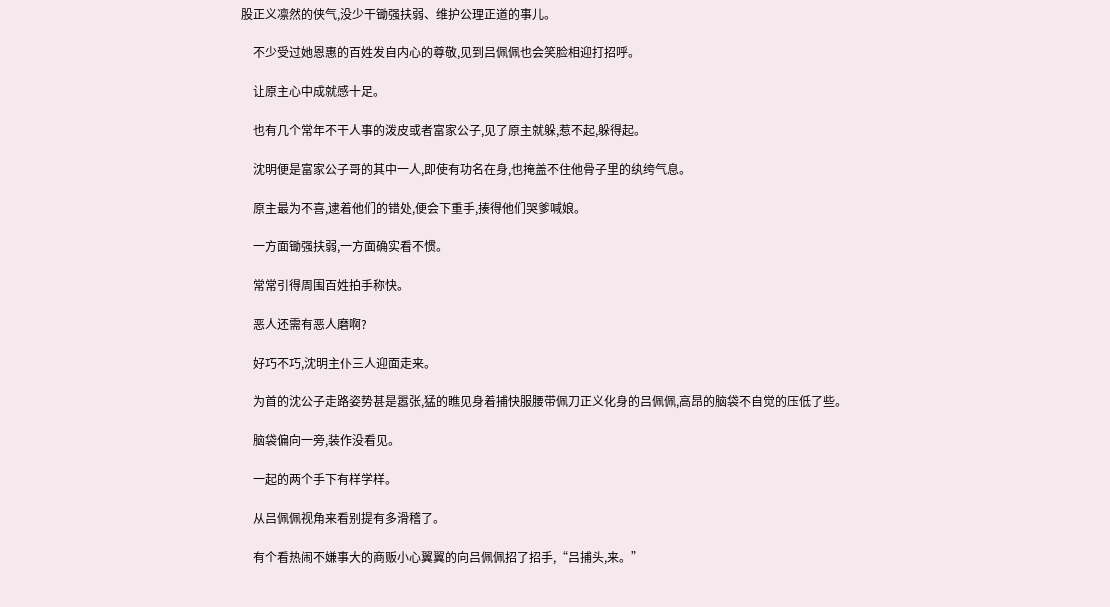股正义凛然的侠气,没少干锄强扶弱、维护公理正道的事儿。

    不少受过她恩惠的百姓发自内心的尊敬,见到吕佩佩也会笑脸相迎打招呼。

    让原主心中成就感十足。

    也有几个常年不干人事的泼皮或者富家公子,见了原主就躲,惹不起,躲得起。

    沈明便是富家公子哥的其中一人,即使有功名在身,也掩盖不住他骨子里的纨绔气息。

    原主最为不喜,逮着他们的错处,便会下重手,揍得他们哭爹喊娘。

    一方面锄强扶弱,一方面确实看不惯。

    常常引得周围百姓拍手称快。

    恶人还需有恶人磨啊?

    好巧不巧,沈明主仆三人迎面走来。

    为首的沈公子走路姿势甚是嚣张,猛的瞧见身着捕快服腰带佩刀正义化身的吕佩佩,高昂的脑袋不自觉的压低了些。

    脑袋偏向一旁,装作没看见。

    一起的两个手下有样学样。

    从吕佩佩视角来看别提有多滑稽了。

    有个看热闹不嫌事大的商贩小心翼翼的向吕佩佩招了招手,“吕捕头,来。”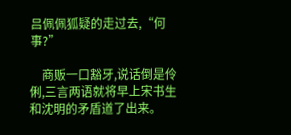吕佩佩狐疑的走过去,“何事?”

    商贩一口豁牙,说话倒是伶俐,三言两语就将早上宋书生和沈明的矛盾道了出来。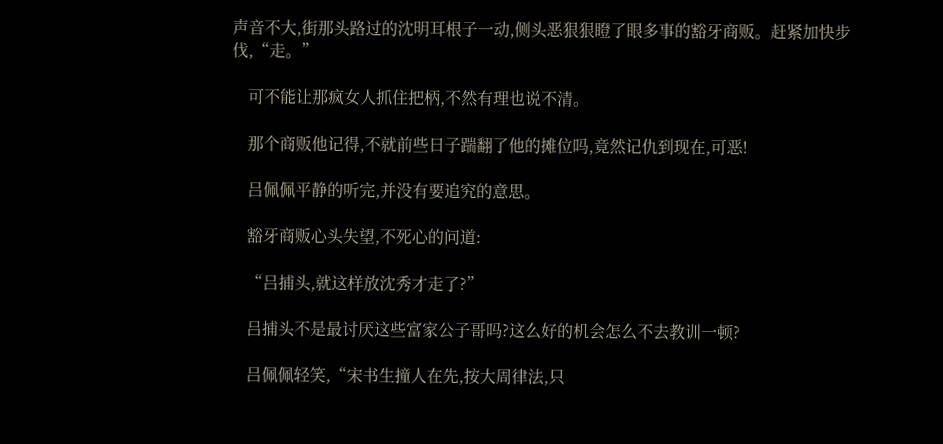声音不大,街那头路过的沈明耳根子一动,侧头恶狠狠瞪了眼多事的豁牙商贩。赶紧加快步伐,“走。”

    可不能让那疯女人抓住把柄,不然有理也说不清。

    那个商贩他记得,不就前些日子踹翻了他的摊位吗,竟然记仇到现在,可恶!

    吕佩佩平静的听完,并没有要追究的意思。

    豁牙商贩心头失望,不死心的问道:

    “吕捕头,就这样放沈秀才走了?”

    吕捕头不是最讨厌这些富家公子哥吗?这么好的机会怎么不去教训一顿?

    吕佩佩轻笑,“宋书生撞人在先,按大周律法,只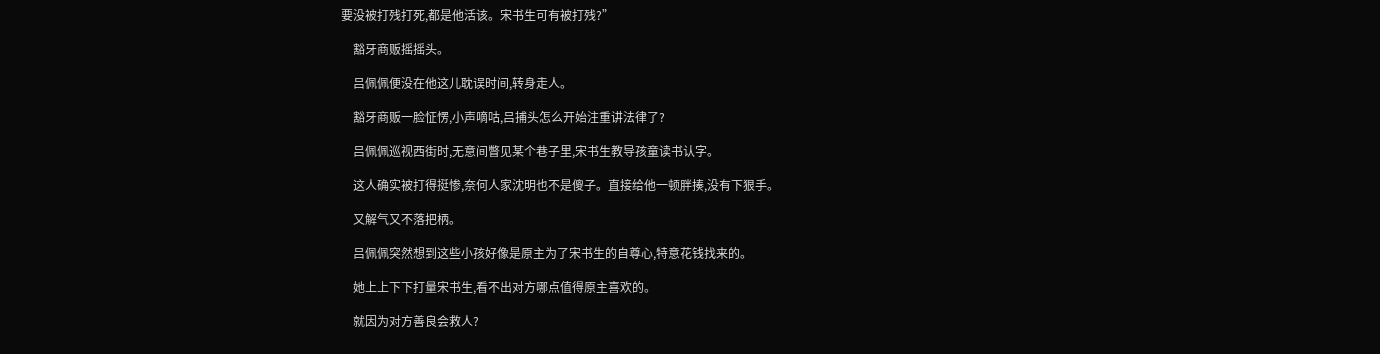要没被打残打死,都是他活该。宋书生可有被打残?”

    豁牙商贩摇摇头。

    吕佩佩便没在他这儿耽误时间,转身走人。

    豁牙商贩一脸怔愣,小声嘀咕,吕捕头怎么开始注重讲法律了?

    吕佩佩巡视西街时,无意间瞥见某个巷子里,宋书生教导孩童读书认字。

    这人确实被打得挺惨,奈何人家沈明也不是傻子。直接给他一顿胖揍,没有下狠手。

    又解气又不落把柄。

    吕佩佩突然想到这些小孩好像是原主为了宋书生的自尊心,特意花钱找来的。

    她上上下下打量宋书生,看不出对方哪点值得原主喜欢的。

    就因为对方善良会救人?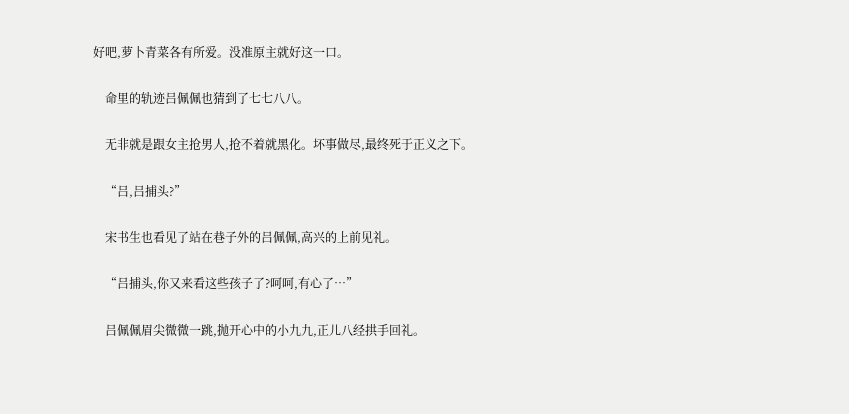好吧,萝卜青菜各有所爱。没准原主就好这一口。

    命里的轨迹吕佩佩也猜到了七七八八。

    无非就是跟女主抢男人,抢不着就黑化。坏事做尽,最终死于正义之下。

    “吕,吕捕头?”

    宋书生也看见了站在巷子外的吕佩佩,高兴的上前见礼。

    “吕捕头,你又来看这些孩子了?呵呵,有心了…”

    吕佩佩眉尖微微一跳,抛开心中的小九九,正儿八经拱手回礼。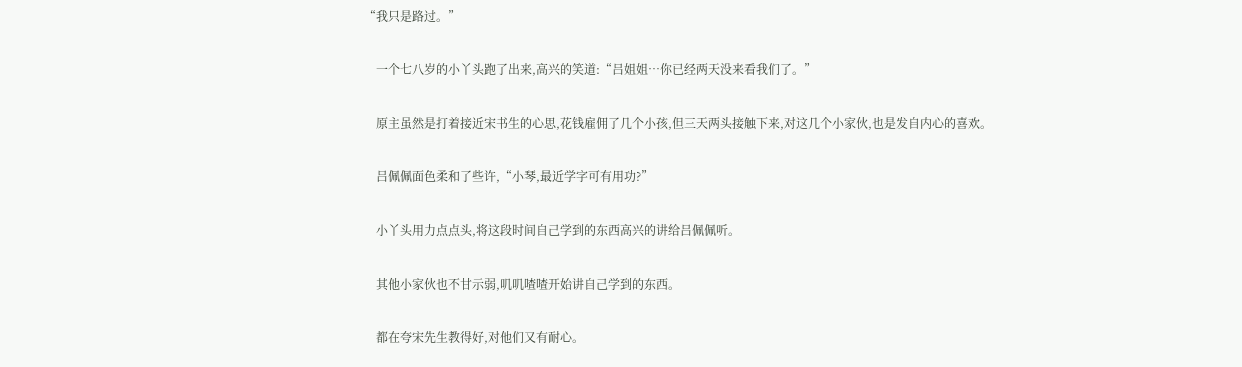“我只是路过。”

    一个七八岁的小丫头跑了出来,高兴的笑道:“吕姐姐…你已经两天没来看我们了。”

    原主虽然是打着接近宋书生的心思,花钱雇佣了几个小孩,但三天两头接触下来,对这几个小家伙,也是发自内心的喜欢。

    吕佩佩面色柔和了些许,“小琴,最近学字可有用功?”

    小丫头用力点点头,将这段时间自己学到的东西高兴的讲给吕佩佩听。

    其他小家伙也不甘示弱,叽叽喳喳开始讲自己学到的东西。

    都在夸宋先生教得好,对他们又有耐心。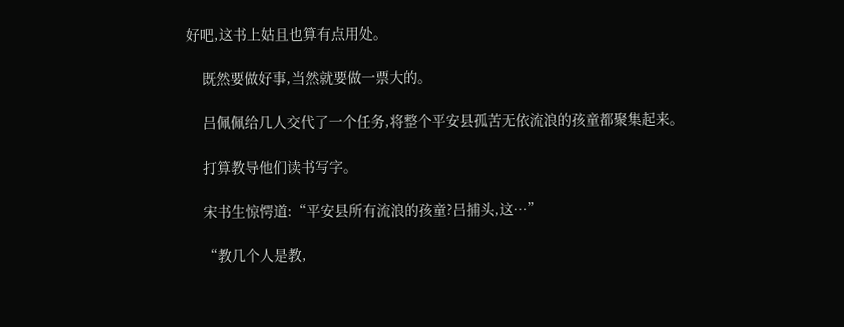好吧,这书上姑且也算有点用处。

    既然要做好事,当然就要做一票大的。

    吕佩佩给几人交代了一个任务,将整个平安县孤苦无依流浪的孩童都聚集起来。

    打算教导他们读书写字。

    宋书生惊愕道:“平安县所有流浪的孩童?吕捕头,这…”

    “教几个人是教,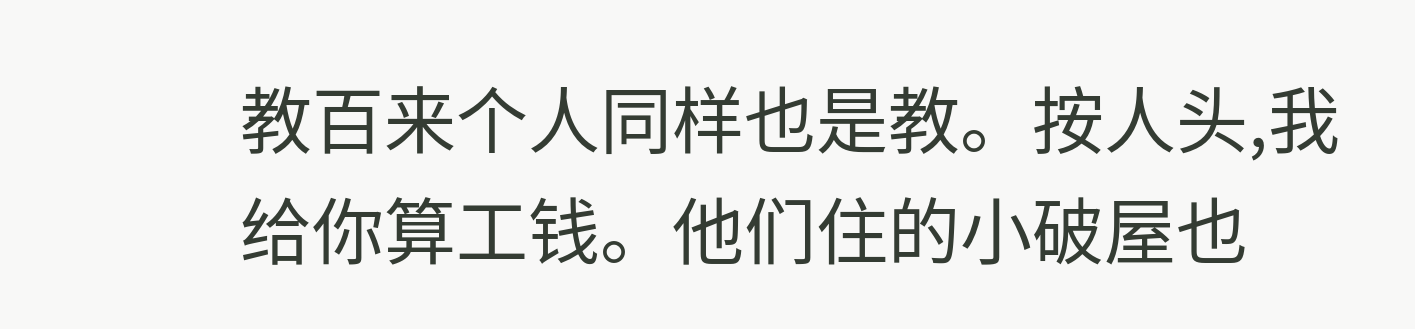教百来个人同样也是教。按人头,我给你算工钱。他们住的小破屋也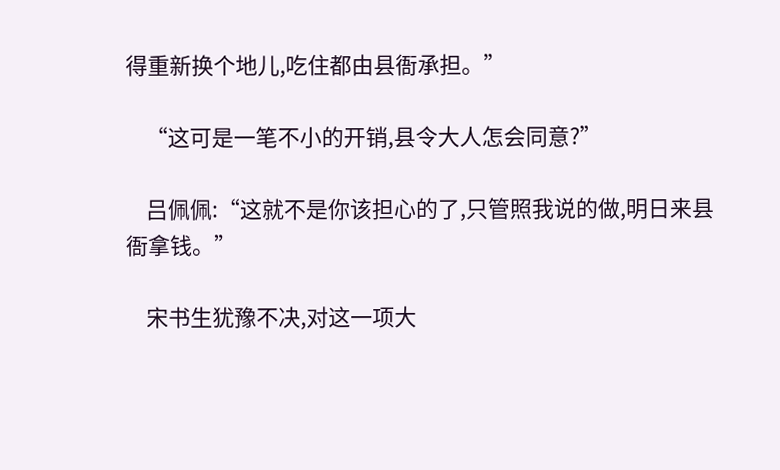得重新换个地儿,吃住都由县衙承担。”

    “这可是一笔不小的开销,县令大人怎会同意?”

    吕佩佩:“这就不是你该担心的了,只管照我说的做,明日来县衙拿钱。”

    宋书生犹豫不决,对这一项大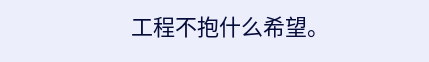工程不抱什么希望。